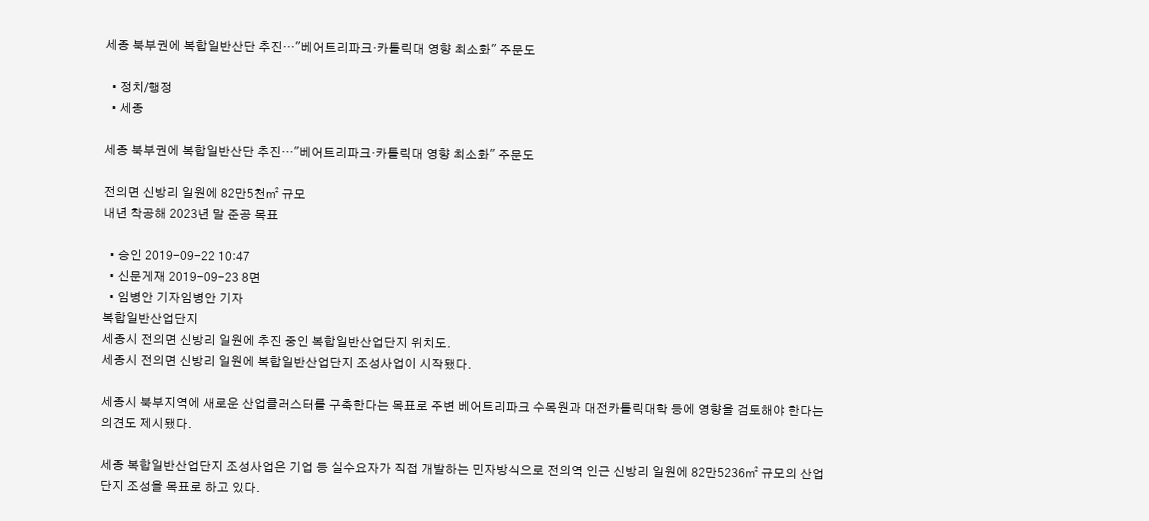세종 북부권에 복합일반산단 추진…"베어트리파크·카톨릭대 영향 최소화" 주문도

  • 정치/행정
  • 세종

세종 북부권에 복합일반산단 추진…"베어트리파크·카톨릭대 영향 최소화" 주문도

전의면 신방리 일원에 82만5천㎡ 규모
내년 착공해 2023년 말 준공 목표

  • 승인 2019-09-22 10:47
  • 신문게재 2019-09-23 8면
  • 임병안 기자임병안 기자
복합일반산업단지
세종시 전의면 신방리 일원에 추진 중인 복합일반산업단지 위치도.
세종시 전의면 신방리 일원에 복합일반산업단지 조성사업이 시작됐다.

세종시 북부지역에 새로운 산업클러스터를 구축한다는 목표로 주변 베어트리파크 수목원과 대전카톨릭대학 등에 영향을 검토해야 한다는 의견도 제시됐다.

세종 복합일반산업단지 조성사업은 기업 등 실수요자가 직접 개발하는 민자방식으로 전의역 인근 신방리 일원에 82만5236㎡ 규모의 산업단지 조성을 목표로 하고 있다.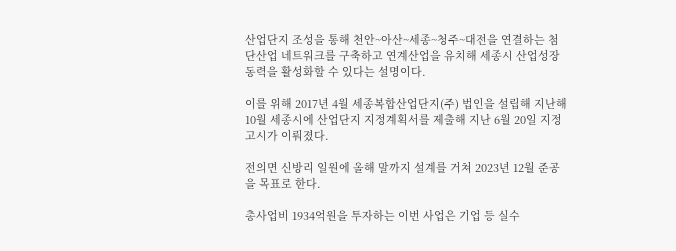산업단지 조성을 통해 천안~아산~세종~청주~대전을 연결하는 첨단산업 네트워크를 구축하고 연계산업을 유치해 세종시 산업성장 동력을 활성화할 수 있다는 설명이다.

이를 위해 2017년 4월 세종복합산업단지(주) 법인을 설립해 지난해 10월 세종시에 산업단지 지정계획서를 제출해 지난 6월 20일 지정고시가 이뤄졌다.

전의면 신방리 일원에 올해 말까지 설계를 거쳐 2023년 12월 준공을 목표로 한다.

총사업비 1934억원을 투자하는 이번 사업은 기업 등 실수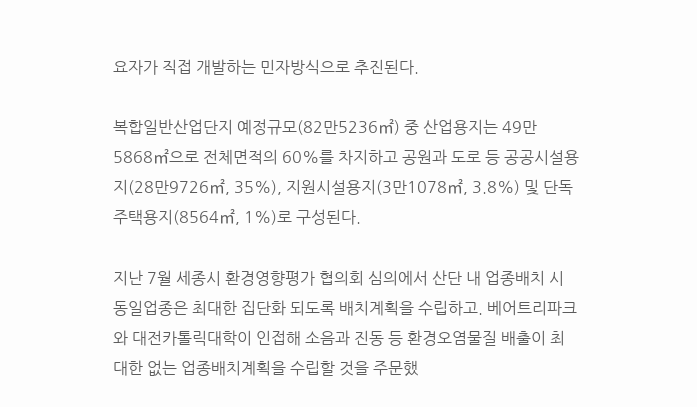요자가 직접 개발하는 민자방식으로 추진된다.

복합일반산업단지 예정규모(82만5236㎡) 중 산업용지는 49만5868㎡으로 전체면적의 60%를 차지하고 공원과 도로 등 공공시설용지(28만9726㎡, 35%), 지원시설용지(3만1078㎡, 3.8%) 및 단독주택용지(8564㎡, 1%)로 구성된다.

지난 7월 세종시 환경영향평가 협의회 심의에서 산단 내 업종배치 시 동일업종은 최대한 집단화 되도록 배치계획을 수립하고. 베어트리파크와 대전카톨릭대학이 인접해 소음과 진동 등 환경오염물질 배출이 최대한 없는 업종배치계획을 수립할 것을 주문했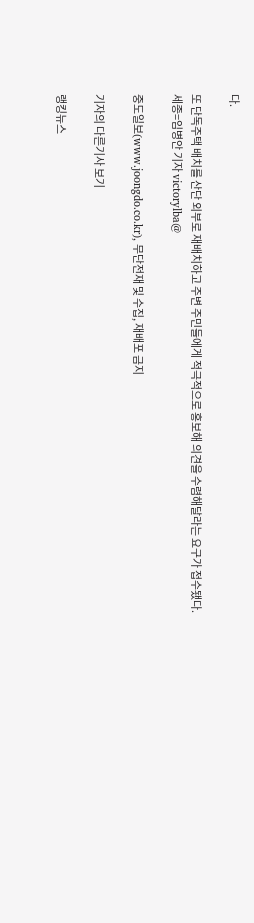다.

또 단독주택 배치를 산단 외부로 재배치하고 주변 주민들에게 적극적으로 홍보해 의견을 수렴해달라는 요구가 접수됐다.
세종=임병안 기자 victorylba@

중도일보(www.joongdo.co.kr), 무단전재 및 수집, 재배포 금지

기자의 다른기사 보기

랭킹뉴스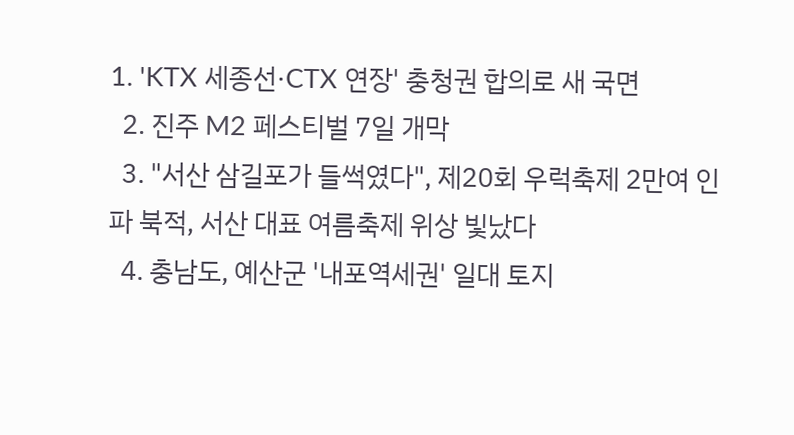1. 'KTX 세종선·CTX 연장' 충청권 합의로 새 국면
  2. 진주 M2 페스티벌 7일 개막
  3. "서산 삼길포가 들썩였다", 제20회 우럭축제 2만여 인파 북적, 서산 대표 여름축제 위상 빛났다
  4. 충남도, 예산군 '내포역세권' 일대 토지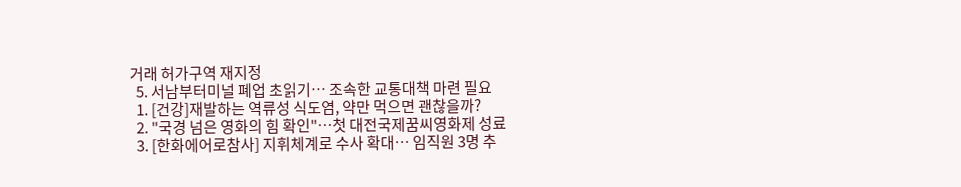거래 허가구역 재지정
  5. 서남부터미널 폐업 초읽기… 조속한 교통대책 마련 필요
  1. [건강]재발하는 역류성 식도염, 약만 먹으면 괜찮을까?
  2. "국경 넘은 영화의 힘 확인"…첫 대전국제꿈씨영화제 성료
  3. [한화에어로참사] 지휘체계로 수사 확대… 임직원 3명 추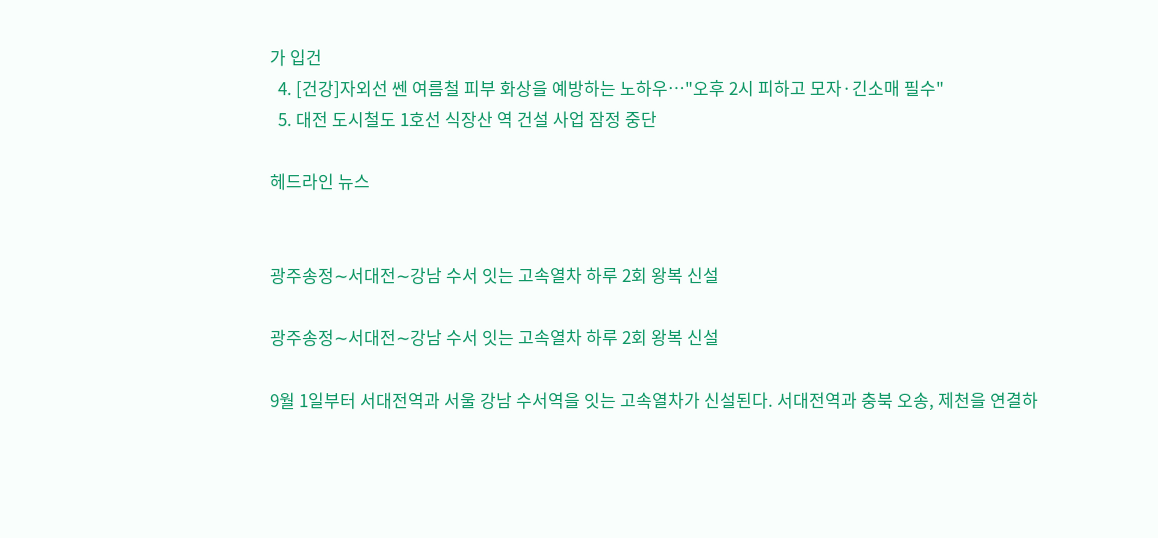가 입건
  4. [건강]자외선 쎈 여름철 피부 화상을 예방하는 노하우…"오후 2시 피하고 모자·긴소매 필수"
  5. 대전 도시철도 1호선 식장산 역 건설 사업 잠정 중단

헤드라인 뉴스


광주송정∼서대전∼강남 수서 잇는 고속열차 하루 2회 왕복 신설

광주송정∼서대전∼강남 수서 잇는 고속열차 하루 2회 왕복 신설

9월 1일부터 서대전역과 서울 강남 수서역을 잇는 고속열차가 신설된다. 서대전역과 충북 오송, 제천을 연결하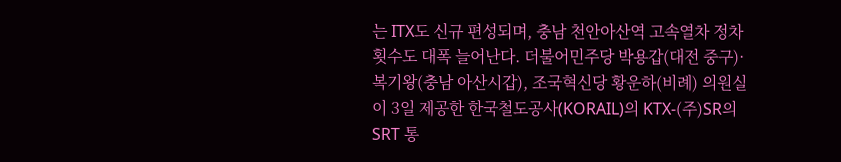는 ITX도 신규 편성되며, 충남 천안아산역 고속열차 정차 횟수도 대폭 늘어난다. 더불어민주당 박용갑(대전 중구)·복기왕(충남 아산시갑), 조국혁신당 황운하(비례) 의원실이 3일 제공한 한국철도공사(KORAIL)의 KTX-(주)SR의 SRT 통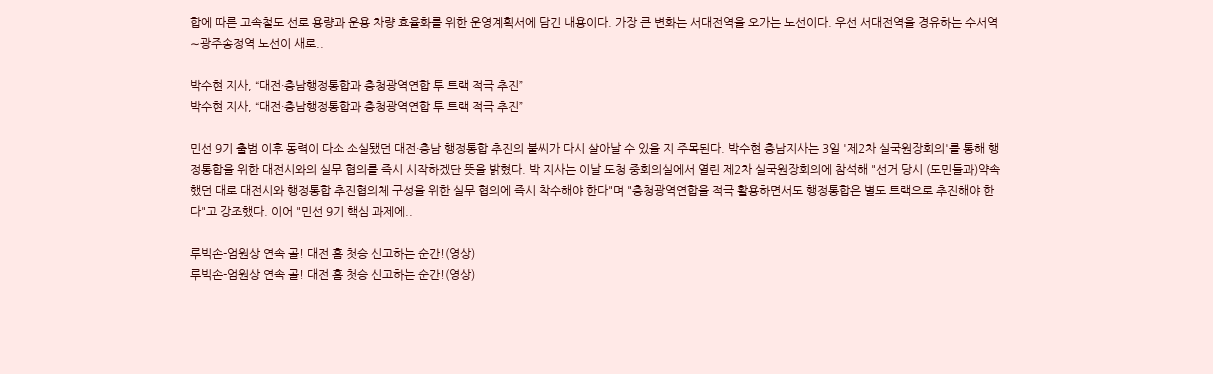합에 따른 고속철도 선로 용량과 운용 차량 효율화를 위한 운영계획서에 담긴 내용이다. 가장 큰 변화는 서대전역을 오가는 노선이다. 우선 서대전역을 경유하는 수서역∼광주송정역 노선이 새로..

박수현 지사, “대전·충남행정통합과 충청광역연합 투 트랙 적극 추진”
박수현 지사, “대전·충남행정통합과 충청광역연합 투 트랙 적극 추진”

민선 9기 출범 이후 동력이 다소 소실됐던 대전·충남 행정통합 추진의 불씨가 다시 살아날 수 있을 지 주목된다. 박수현 충남지사는 3일 '제2차 실국원장회의'를 통해 행정통합을 위한 대전시와의 실무 협의를 즉시 시작하겠단 뜻을 밝혔다. 박 지사는 이날 도청 중회의실에서 열린 제2차 실국원장회의에 참석해 "선거 당시 (도민들과)약속했던 대로 대전시와 행정통합 추진협의체 구성을 위한 실무 협의에 즉시 착수해야 한다"며 "충청광역연합을 적극 활용하면서도 행정통합은 별도 트랙으로 추진해야 한다"고 강조했다. 이어 "민선 9기 핵심 과제에..

루빅손-엄원상 연속 골! 대전 홈 첫승 신고하는 순간!(영상)
루빅손-엄원상 연속 골! 대전 홈 첫승 신고하는 순간!(영상)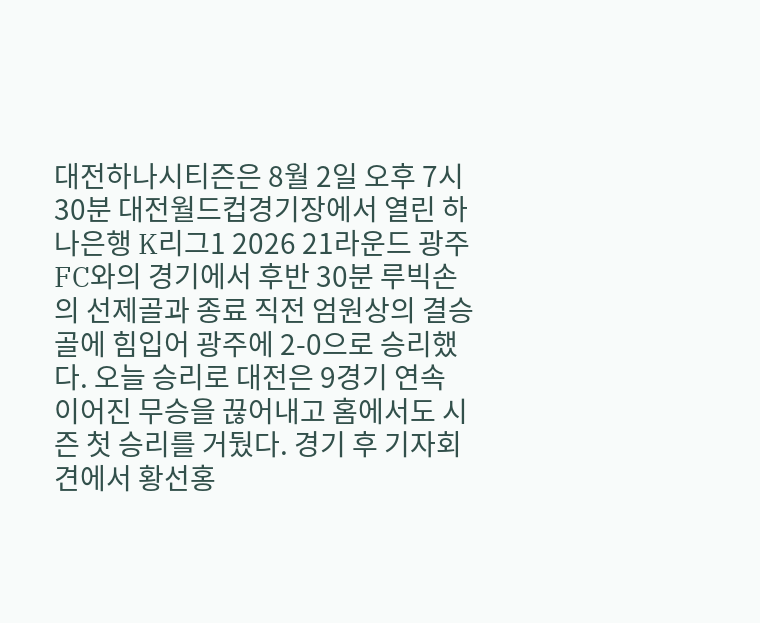대전하나시티즌은 8월 2일 오후 7시 30분 대전월드컵경기장에서 열린 하나은행 K리그1 2026 21라운드 광주FC와의 경기에서 후반 30분 루빅손의 선제골과 종료 직전 엄원상의 결승골에 힘입어 광주에 2-0으로 승리했다. 오늘 승리로 대전은 9경기 연속 이어진 무승을 끊어내고 홈에서도 시즌 첫 승리를 거뒀다. 경기 후 기자회견에서 황선홍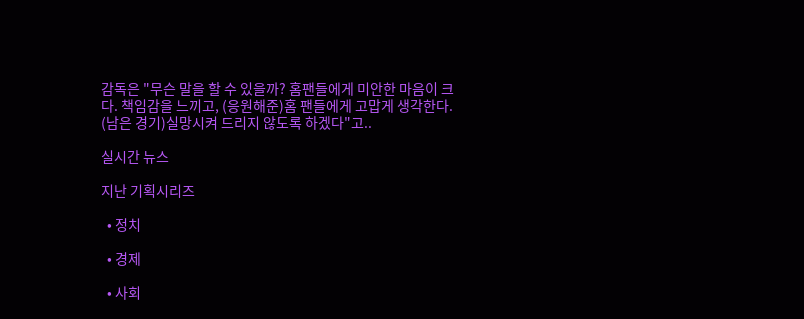감독은 "무슨 말을 할 수 있을까? 홈팬들에게 미안한 마음이 크다. 책임감을 느끼고, (응원해준)홈 팬들에게 고맙게 생각한다. (남은 경기)실망시켜 드리지 않도록 하겠다"고..

실시간 뉴스

지난 기획시리즈

  • 정치

  • 경제

  • 사회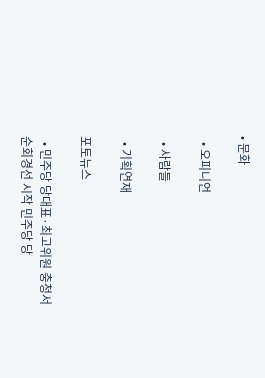• 문화

  • 오피니언

  • 사람들

  • 기획연재

포토뉴스

  • 민주당 당대표·최고위원 충청서 순회경선 시작 민주당 당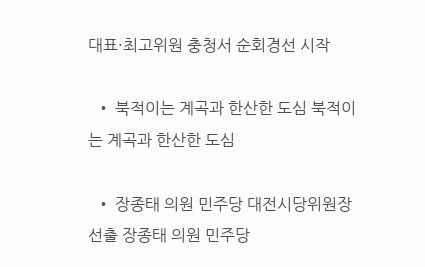대표·최고위원 충청서 순회경선 시작

  • 북적이는 계곡과 한산한 도심 북적이는 계곡과 한산한 도심

  • 장종태 의원 민주당 대전시당위원장 선출 장종태 의원 민주당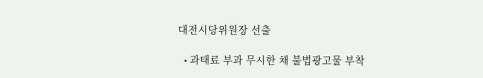대전시당위원장 선출

  • 과태료 부과 무시한 채 불법광고물 부착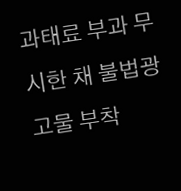과태료 부과 무시한 채 불법광고물 부착